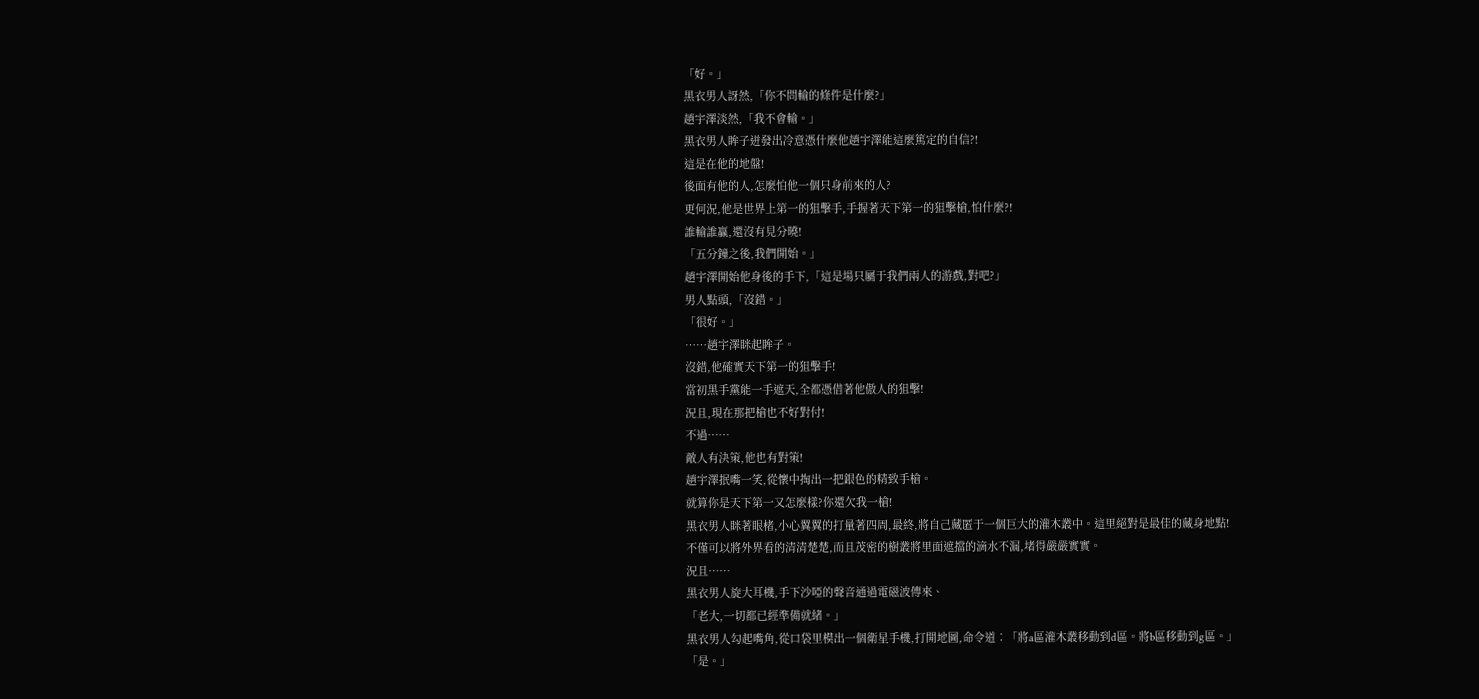「好。」
黑衣男人訝然,「你不問輸的條件是什麼?」
趙宇澤淡然,「我不會輸。」
黑衣男人眸子迸發出冷意憑什麼他趙宇澤能這麼篤定的自信?!
這是在他的地盤!
後面有他的人,怎麼怕他一個只身前來的人?
更何況,他是世界上第一的狙擊手,手握著天下第一的狙擊槍,怕什麼?!
誰輸誰贏,還沒有見分曉!
「五分鐘之後,我們開始。」
趙宇澤開始他身後的手下,「這是場只屬于我們兩人的游戲,對吧?」
男人點頭,「沒錯。」
「很好。」
……趙宇澤眯起眸子。
沒錯,他確實天下第一的狙擊手!
當初黑手黨能一手遮天,全都憑借著他傲人的狙擊!
況且,現在那把槍也不好對付!
不過……
敵人有決策,他也有對策!
趙宇澤抿嘴一笑,從懷中掏出一把銀色的精致手槍。
就算你是天下第一又怎麼樣?你還欠我一槍!
黑衣男人眯著眼楮,小心翼翼的打量著四周,最終,將自己藏匿于一個巨大的灌木叢中。這里絕對是最佳的藏身地點!
不僅可以將外界看的清清楚楚,而且茂密的樹叢將里面遮擋的滴水不漏,堵得嚴嚴實實。
況且……
黑衣男人旋大耳機,手下沙啞的聲音通過電磁波傳來、
「老大,一切都已經準備就緒。」
黑衣男人勾起嘴角,從口袋里模出一個衛星手機,打開地圖,命令道︰「將a區灌木叢移動到d區。將b區移動到g區。」
「是。」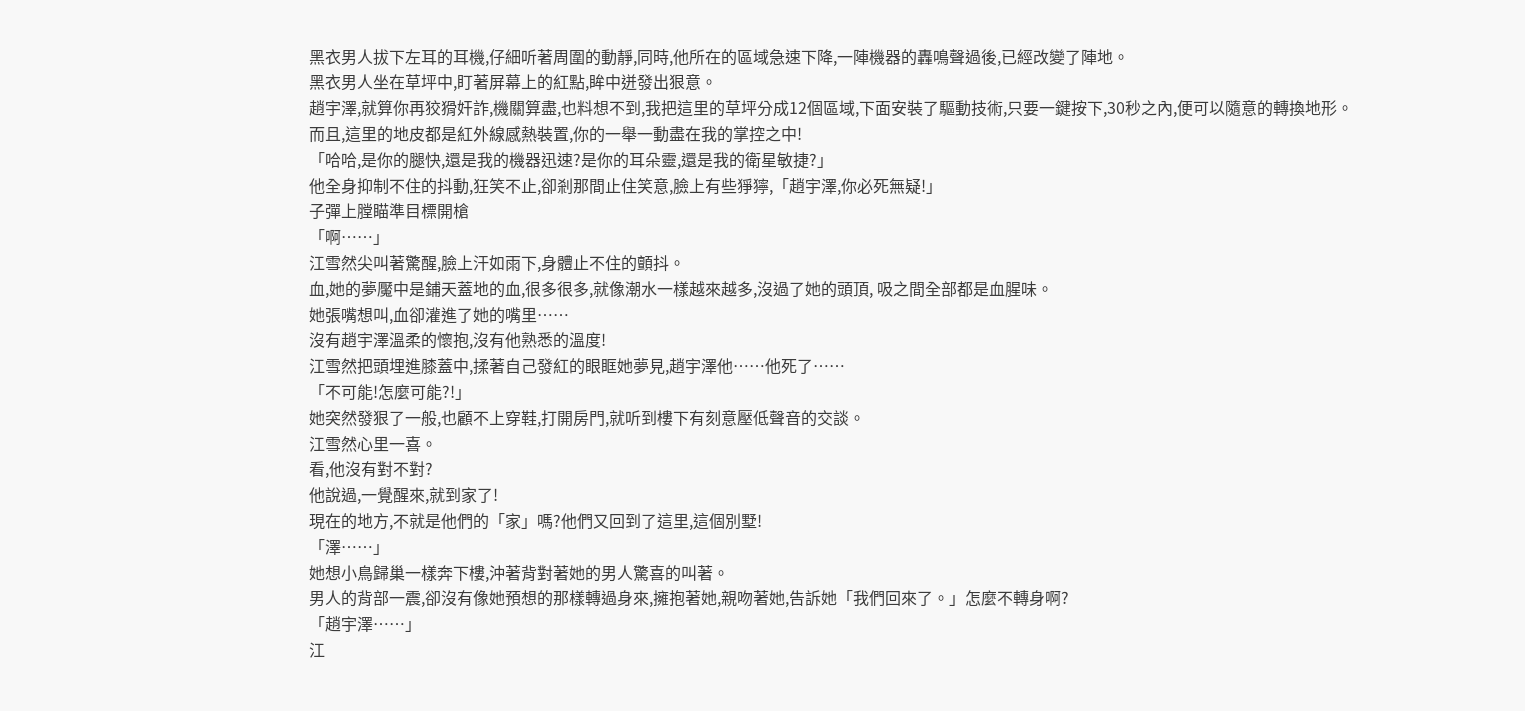黑衣男人拔下左耳的耳機,仔細听著周圍的動靜,同時,他所在的區域急速下降,一陣機器的轟鳴聲過後,已經改變了陣地。
黑衣男人坐在草坪中,盯著屏幕上的紅點,眸中迸發出狠意。
趙宇澤,就算你再狡猾奸詐,機關算盡,也料想不到,我把這里的草坪分成12個區域,下面安裝了驅動技術,只要一鍵按下,30秒之內,便可以隨意的轉換地形。
而且,這里的地皮都是紅外線感熱裝置,你的一舉一動盡在我的掌控之中!
「哈哈,是你的腿快,還是我的機器迅速?是你的耳朵靈,還是我的衛星敏捷?」
他全身抑制不住的抖動,狂笑不止,卻剎那間止住笑意,臉上有些猙獰,「趙宇澤,你必死無疑!」
子彈上膛瞄準目標開槍
「啊……」
江雪然尖叫著驚醒,臉上汗如雨下,身體止不住的顫抖。
血,她的夢魘中是鋪天蓋地的血,很多很多,就像潮水一樣越來越多,沒過了她的頭頂, 吸之間全部都是血腥味。
她張嘴想叫,血卻灌進了她的嘴里……
沒有趙宇澤溫柔的懷抱,沒有他熟悉的溫度!
江雪然把頭埋進膝蓋中,揉著自己發紅的眼眶她夢見,趙宇澤他……他死了……
「不可能!怎麼可能?!」
她突然發狠了一般,也顧不上穿鞋,打開房門,就听到樓下有刻意壓低聲音的交談。
江雪然心里一喜。
看,他沒有對不對?
他說過,一覺醒來,就到家了!
現在的地方,不就是他們的「家」嗎?他們又回到了這里,這個別墅!
「澤……」
她想小鳥歸巢一樣奔下樓,沖著背對著她的男人驚喜的叫著。
男人的背部一震,卻沒有像她預想的那樣轉過身來,擁抱著她,親吻著她,告訴她「我們回來了。」怎麼不轉身啊?
「趙宇澤……」
江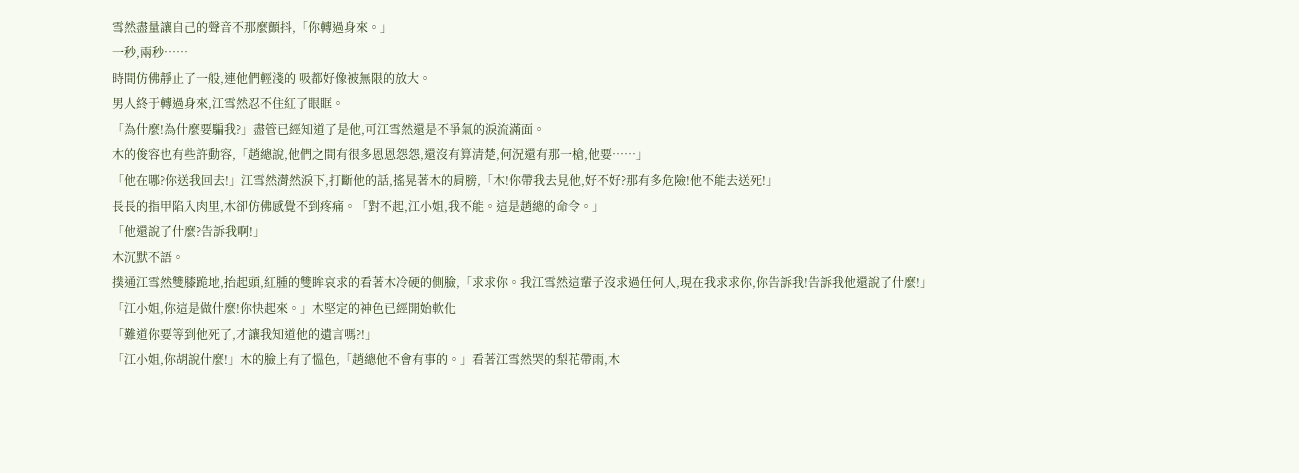雪然盡量讓自己的聲音不那麼顫抖,「你轉過身來。」
一秒,兩秒……
時間仿佛靜止了一般,連他們輕淺的 吸都好像被無限的放大。
男人終于轉過身來,江雪然忍不住紅了眼眶。
「為什麼!為什麼要騙我?」盡管已經知道了是他,可江雪然還是不爭氣的淚流滿面。
木的俊容也有些許動容,「趙總說,他們之間有很多恩恩怨怨,還沒有算清楚,何況還有那一槍,他要……」
「他在哪?你送我回去!」江雪然潸然淚下,打斷他的話,搖晃著木的肩膀,「木!你帶我去見他,好不好?那有多危險!他不能去送死!」
長長的指甲陷入肉里,木卻仿佛感覺不到疼痛。「對不起,江小姐,我不能。這是趙總的命令。」
「他還說了什麼?告訴我啊!」
木沉默不語。
撲通江雪然雙膝跪地,抬起頭,紅腫的雙眸哀求的看著木冷硬的側臉,「求求你。我江雪然這輩子沒求過任何人,現在我求求你,你告訴我!告訴我他還說了什麼!」
「江小姐,你這是做什麼!你快起來。」木堅定的神色已經開始軟化
「難道你要等到他死了,才讓我知道他的遺言嗎?!」
「江小姐,你胡說什麼!」木的臉上有了慍色,「趙總他不會有事的。」看著江雪然哭的梨花帶雨,木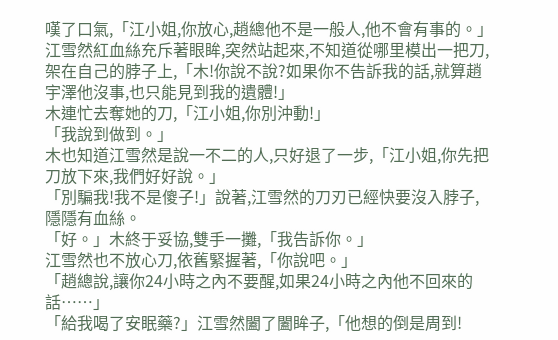嘆了口氣,「江小姐,你放心,趙總他不是一般人,他不會有事的。」
江雪然紅血絲充斥著眼眸,突然站起來,不知道從哪里模出一把刀,架在自己的脖子上,「木!你說不說?如果你不告訴我的話,就算趙宇澤他沒事,也只能見到我的遺體!」
木連忙去奪她的刀,「江小姐,你別沖動!」
「我說到做到。」
木也知道江雪然是說一不二的人,只好退了一步,「江小姐,你先把刀放下來,我們好好說。」
「別騙我!我不是傻子!」說著,江雪然的刀刃已經快要沒入脖子,隱隱有血絲。
「好。」木終于妥協,雙手一攤,「我告訴你。」
江雪然也不放心刀,依舊緊握著,「你說吧。」
「趙總說,讓你24小時之內不要醒,如果24小時之內他不回來的話……」
「給我喝了安眠藥?」江雪然闔了闔眸子,「他想的倒是周到!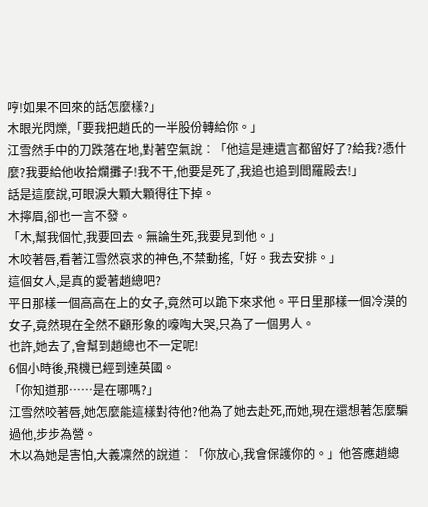哼!如果不回來的話怎麼樣?」
木眼光閃爍,「要我把趙氏的一半股份轉給你。」
江雪然手中的刀跌落在地,對著空氣說︰「他這是連遺言都留好了?給我?憑什麼?我要給他收拾爛攤子!我不干,他要是死了,我追也追到閻羅殿去!」
話是這麼說,可眼淚大顆大顆得往下掉。
木擰眉,卻也一言不發。
「木,幫我個忙,我要回去。無論生死,我要見到他。」
木咬著唇,看著江雪然哀求的神色,不禁動搖,「好。我去安排。」
這個女人,是真的愛著趙總吧?
平日那樣一個高高在上的女子,竟然可以跪下來求他。平日里那樣一個冷漠的女子,竟然現在全然不顧形象的嚎啕大哭,只為了一個男人。
也許,她去了,會幫到趙總也不一定呢!
6個小時後,飛機已經到達英國。
「你知道那……是在哪嗎?」
江雪然咬著唇,她怎麼能這樣對待他?他為了她去赴死,而她,現在還想著怎麼騙過他,步步為營。
木以為她是害怕,大義凜然的說道︰「你放心,我會保護你的。」他答應趙總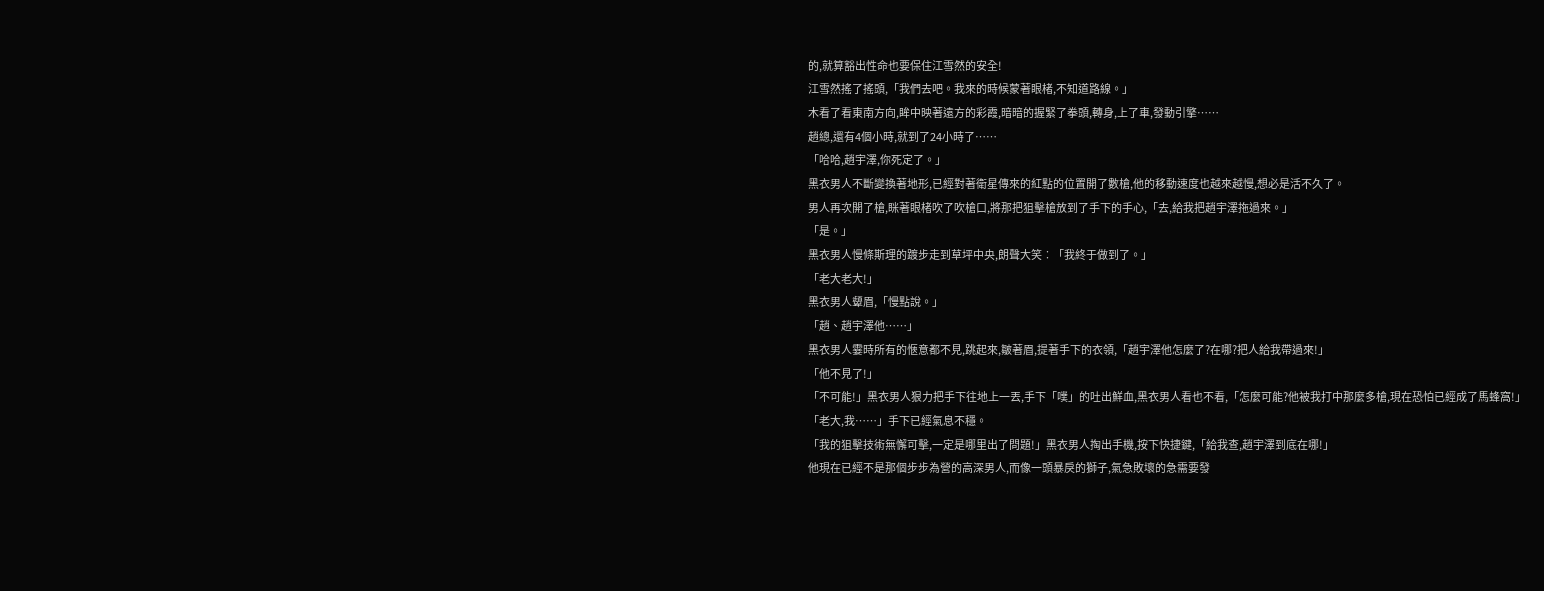的,就算豁出性命也要保住江雪然的安全!
江雪然搖了搖頭,「我們去吧。我來的時候蒙著眼楮,不知道路線。」
木看了看東南方向,眸中映著遠方的彩霞,暗暗的握緊了拳頭,轉身,上了車,發動引擎……
趙總,還有4個小時,就到了24小時了……
「哈哈,趙宇澤,你死定了。」
黑衣男人不斷變換著地形,已經對著衛星傳來的紅點的位置開了數槍,他的移動速度也越來越慢,想必是活不久了。
男人再次開了槍,眯著眼楮吹了吹槍口,將那把狙擊槍放到了手下的手心,「去,給我把趙宇澤拖過來。」
「是。」
黑衣男人慢條斯理的踱步走到草坪中央,朗聲大笑︰「我終于做到了。」
「老大老大!」
黑衣男人顰眉,「慢點說。」
「趙、趙宇澤他……」
黑衣男人霎時所有的愜意都不見,跳起來,皺著眉,提著手下的衣領,「趙宇澤他怎麼了?在哪?把人給我帶過來!」
「他不見了!」
「不可能!」黑衣男人狠力把手下往地上一丟,手下「噗」的吐出鮮血,黑衣男人看也不看,「怎麼可能?他被我打中那麼多槍,現在恐怕已經成了馬蜂窩!」
「老大,我……」手下已經氣息不穩。
「我的狙擊技術無懈可擊,一定是哪里出了問題!」黑衣男人掏出手機,按下快捷鍵,「給我查,趙宇澤到底在哪!」
他現在已經不是那個步步為營的高深男人,而像一頭暴戾的獅子,氣急敗壞的急需要發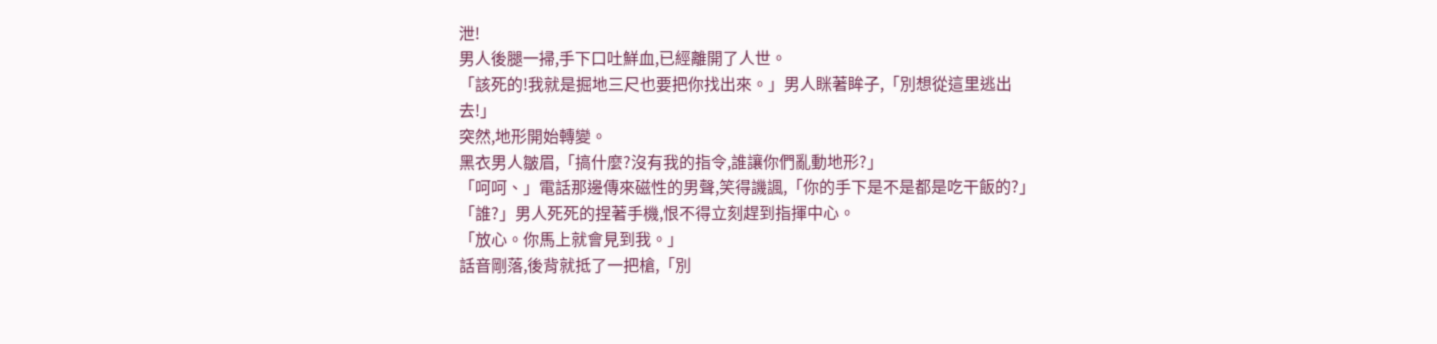泄!
男人後腿一掃,手下口吐鮮血,已經離開了人世。
「該死的!我就是掘地三尺也要把你找出來。」男人眯著眸子,「別想從這里逃出去!」
突然,地形開始轉變。
黑衣男人皺眉,「搞什麼?沒有我的指令,誰讓你們亂動地形?」
「呵呵、」電話那邊傳來磁性的男聲,笑得譏諷,「你的手下是不是都是吃干飯的?」
「誰?」男人死死的捏著手機,恨不得立刻趕到指揮中心。
「放心。你馬上就會見到我。」
話音剛落,後背就抵了一把槍,「別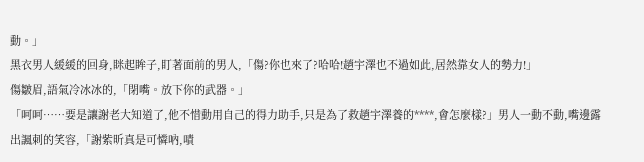動。」
黑衣男人緩緩的回身,眯起眸子,盯著面前的男人,「傷?你也來了?哈哈!趙宇澤也不過如此,居然靠女人的勢力!」
傷皺眉,語氣冷冰冰的,「閉嘴。放下你的武器。」
「呵呵……要是讓謝老大知道了,他不惜動用自己的得力助手,只是為了救趙宇澤養的****,會怎麼樣?」男人一動不動,嘴邊露出諷刺的笑容,「謝紫昕真是可憐吶,嘖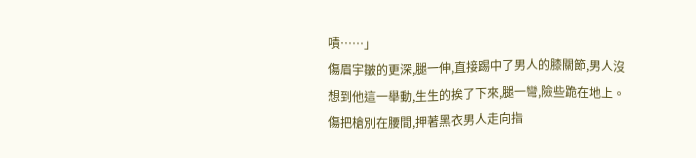嘖……」
傷眉宇皺的更深,腿一伸,直接踢中了男人的膝關節,男人沒想到他這一舉動,生生的挨了下來,腿一彎,險些跪在地上。
傷把槍別在腰間,押著黑衣男人走向指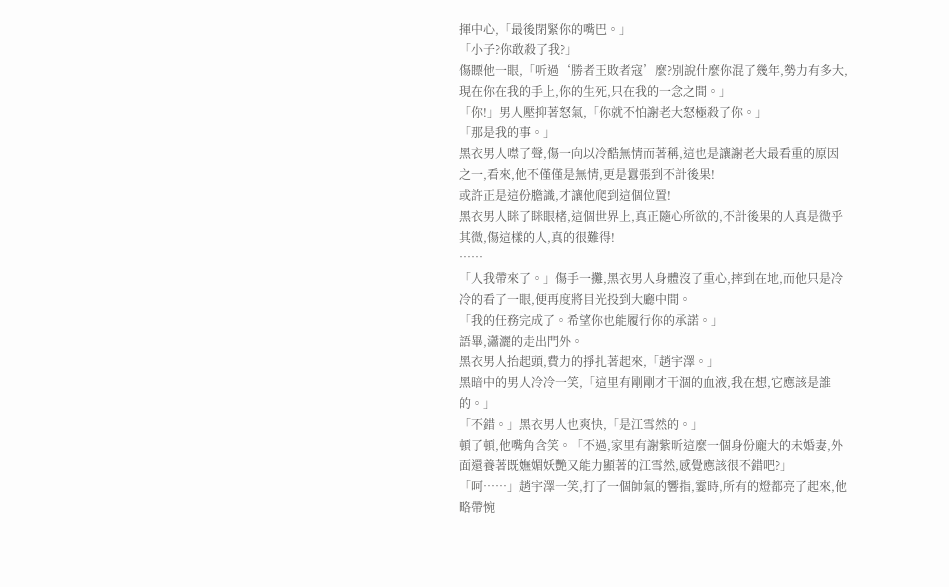揮中心,「最後閉緊你的嘴巴。」
「小子?你敢殺了我?」
傷瞟他一眼,「听過‘勝者王敗者寇’麼?別說什麼你混了幾年,勢力有多大,現在你在我的手上,你的生死,只在我的一念之間。」
「你!」男人壓抑著怒氣,「你就不怕謝老大怒極殺了你。」
「那是我的事。」
黑衣男人噤了聲,傷一向以冷酷無情而著稱,這也是讓謝老大最看重的原因之一,看來,他不僅僅是無情,更是囂張到不計後果!
或許正是這份膽識,才讓他爬到這個位置!
黑衣男人眯了眯眼楮,這個世界上,真正隨心所欲的,不計後果的人真是微乎其微,傷這樣的人,真的很難得!
……
「人我帶來了。」傷手一攤,黑衣男人身體沒了重心,摔到在地,而他只是冷冷的看了一眼,便再度將目光投到大廳中間。
「我的任務完成了。希望你也能履行你的承諾。」
語畢,瀟灑的走出門外。
黑衣男人抬起頭,費力的掙扎著起來,「趙宇澤。」
黑暗中的男人冷冷一笑,「這里有剛剛才干涸的血液,我在想,它應該是誰的。」
「不錯。」黑衣男人也爽快,「是江雪然的。」
頓了頓,他嘴角含笑。「不過,家里有謝紫昕這麼一個身份龐大的未婚妻,外面還養著既嫵媚妖艷又能力顯著的江雪然,感覺應該很不錯吧?」
「呵……」趙宇澤一笑,打了一個帥氣的響指,霎時,所有的燈都亮了起來,他略帶惋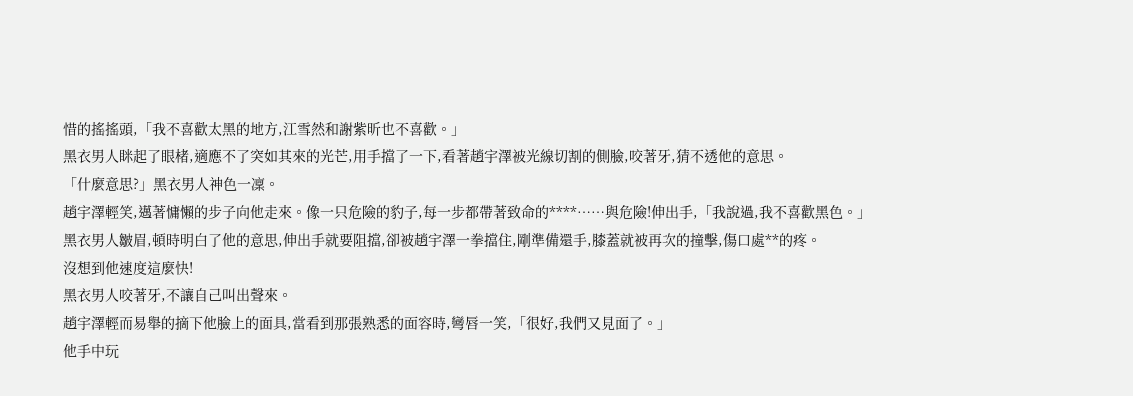惜的搖搖頭,「我不喜歡太黑的地方,江雪然和謝紫昕也不喜歡。」
黑衣男人眯起了眼楮,適應不了突如其來的光芒,用手擋了一下,看著趙宇澤被光線切割的側臉,咬著牙,猜不透他的意思。
「什麼意思?」黑衣男人神色一凜。
趙宇澤輕笑,邁著慵懶的步子向他走來。像一只危險的豹子,每一步都帶著致命的****……與危險!伸出手,「我說過,我不喜歡黑色。」
黑衣男人皺眉,頓時明白了他的意思,伸出手就要阻擋,卻被趙宇澤一拳擋住,剛準備還手,膝蓋就被再次的撞擊,傷口處**的疼。
沒想到他速度這麼快!
黑衣男人咬著牙,不讓自己叫出聲來。
趙宇澤輕而易舉的摘下他臉上的面具,當看到那張熟悉的面容時,彎唇一笑,「很好,我們又見面了。」
他手中玩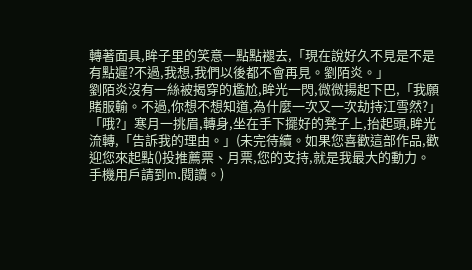轉著面具,眸子里的笑意一點點褪去,「現在說好久不見是不是有點遲?不過,我想,我們以後都不會再見。劉陌炎。」
劉陌炎沒有一絲被揭穿的尷尬,眸光一閃,微微揚起下巴,「我願賭服輸。不過,你想不想知道,為什麼一次又一次劫持江雪然?」
「哦?」寒月一挑眉,轉身,坐在手下擺好的凳子上,抬起頭,眸光流轉,「告訴我的理由。」(未完待續。如果您喜歡這部作品,歡迎您來起點()投推薦票、月票,您的支持,就是我最大的動力。手機用戶請到m.閱讀。)